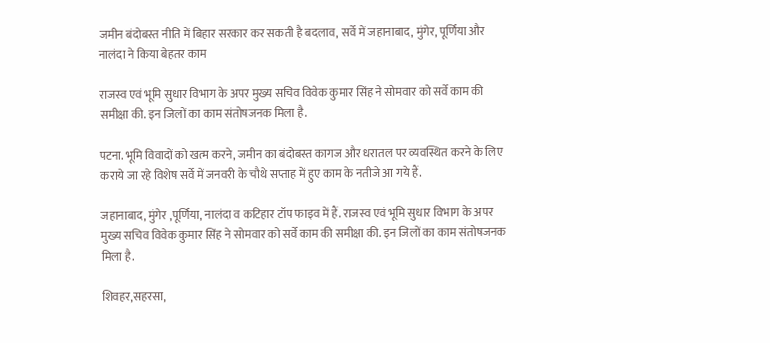जमीन बंदोबस्त नीति में बिहार सरकार कर सकती है बदलाव, सर्वे में जहानाबाद, मुंगेर, पूर्णिया और नालंदा ने किया बेहतर काम

राजस्व एवं भूमि सुधार विभाग के अपर मुख्य सचिव विवेक कुमार सिंह ने सोमवार को सर्वे काम की समीक्षा की. इन जिलों का काम संतोषजनक मिला है.

पटना. भूमि विवादों को खत्म करने, जमीन का बंदोबस्त कागज और धरातल पर व्यवस्थित करने के लिए कराये जा रहे विशेष सर्वे में जनवरी के चौथे सप्ताह में हुए काम के नतीजे आ गये हैं.

जहानाबाद, मुंगेर ,पूर्णिया, नालंदा व कटिहार टॉप फाइव में हैं. राजस्व एवं भूमि सुधार विभाग के अपर मुख्य सचिव विवेक कुमार सिंह ने सोमवार को सर्वे काम की समीक्षा की. इन जिलों का काम संतोषजनक मिला है.

शिवहर,सहरसा,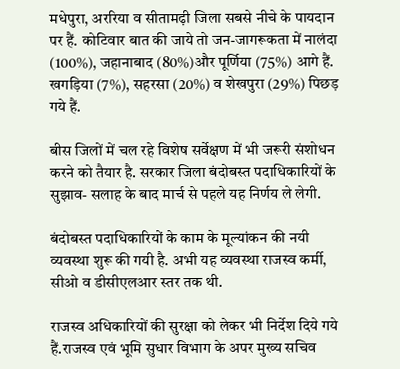मधेपुरा, अररिया व सीतामढ़ी जिला सबसे नीचे के पायदान पर हैं. कोटिवार बात की जाये तो जन-जागरूकता में नालंदा (100%), जहानाबाद (80%)और पूर्णिया (75%) आगे हैं. खगड़िया (7%), सहरसा (20%) व शेखपुरा (29%) पिछड़ गये हैं.

बीस जिलों में चल रहे विशेष सर्वेक्षण में भी जरूरी संशोधन करने को तैयार है. सरकार जिला बंदोबस्त पदाधिकारियों के सुझाव- सलाह के बाद मार्च से पहले यह निर्णय ले लेगी.

बंदोबस्त पदाधिकारियों के काम के मूल्यांकन की नयी व्यवस्था शुरू की गयी है. अभी यह व्यवस्था राजस्व कर्मी, सीओ व डीसीएलआर स्तर तक थी.

राजस्व अधिकारियों की सुरक्षा को लेकर भी निर्देश दिये गये हैं.राजस्व एवं भूमि सुधार विभाग के अपर मुख्य सचिव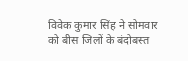विवेक कुमार सिंह ने सोमवार को बीस जिलों के बंदोबस्त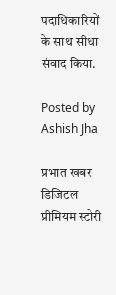पदाधिकारियों के साथ सीधा संवाद किया.

Posted by Ashish Jha

प्रभात खबर डिजिटल प्रीमियम स्टोरी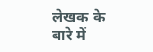लेखक के बारे में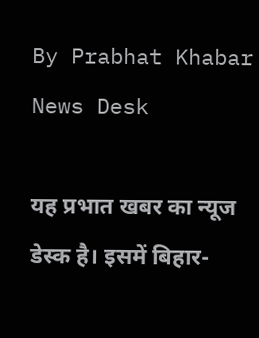By Prabhat Khabar News Desk

यह प्रभात खबर का न्यूज डेस्क है। इसमें बिहार-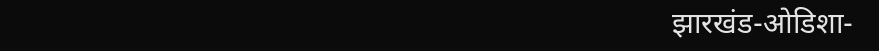झारखंड-ओडिशा-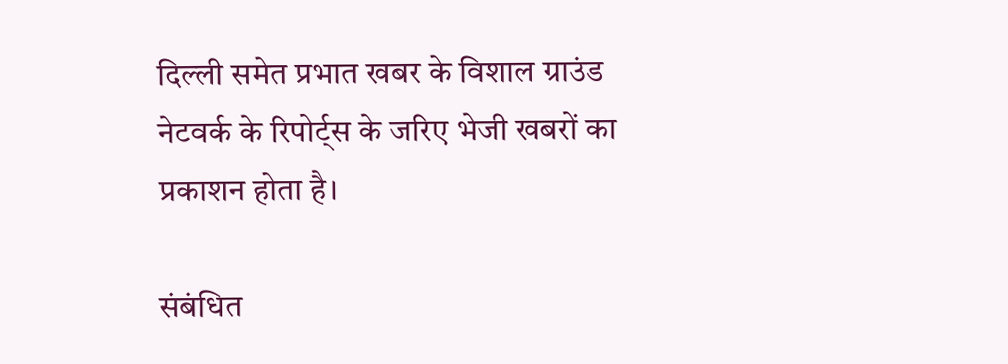दिल्‍ली समेत प्रभात खबर के विशाल ग्राउंड नेटवर्क के रिपोर्ट्स के जरिए भेजी खबरों का प्रकाशन होता है।

संबंधित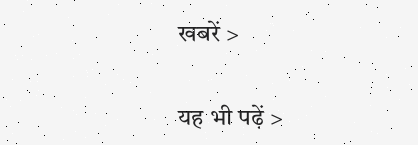खबरें >

यह भी पढ़ें >